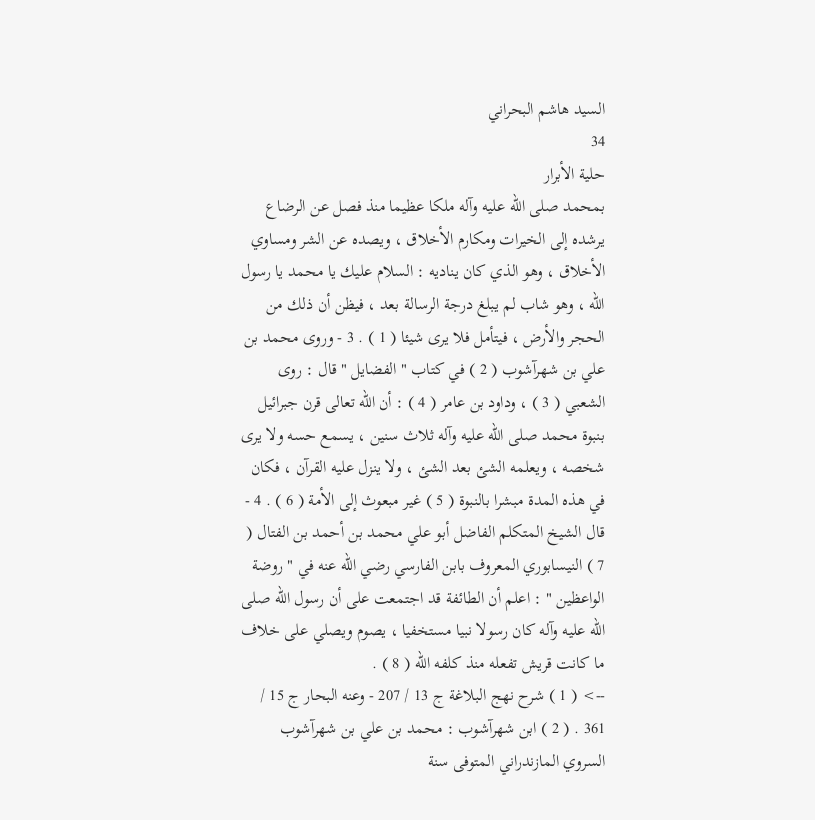السيد هاشم البحراني
34
حلية الأبرار
بمحمد صلى الله عليه وآله ملكا عظيما منذ فصل عن الرضاع يرشده إلى الخيرات ومكارم الأخلاق ، ويصده عن الشر ومساوي الأخلاق ، وهو الذي كان يناديه : السلام عليك يا محمد يا رسول الله ، وهو شاب لم يبلغ درجة الرسالة بعد ، فيظن أن ذلك من الحجر والأرض ، فيتأمل فلا يرى شيئا ( 1 ) . 3 - وروى محمد بن علي بن شهرآشوب ( 2 ) في كتاب " الفضايل " قال : روى الشعبي ( 3 ) ، وداود بن عامر ( 4 ) : أن الله تعالى قرن جبرائيل بنبوة محمد صلى الله عليه وآله ثلاث سنين ، يسمع حسه ولا يرى شخصه ، ويعلمه الشئ بعد الشئ ، ولا ينزل عليه القرآن ، فكان في هذه المدة مبشرا بالنبوة ( 5 ) غير مبعوث إلى الأمة ( 6 ) . 4 - قال الشيخ المتكلم الفاضل أبو علي محمد بن أحمد بن الفتال ( 7 ) النيسابوري المعروف بابن الفارسي رضي الله عنه في " روضة الواعظين " : اعلم أن الطائفة قد اجتمعت على أن رسول الله صلى الله عليه وآله كان رسولا نبيا مستخفيا ، يصوم ويصلي على خلاف ما كانت قريش تفعله منذ كلفه الله ( 8 ) .
--> ( 1 ) شرح نهج البلاغة ج 13 / 207 - وعنه البحار ج 15 / 361 . ( 2 ) ابن شهرآشوب : محمد بن علي بن شهرآشوب السروي المازندراني المتوفى سنة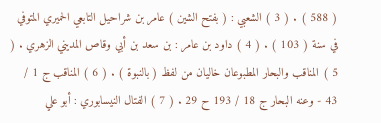( 588 ) . ( 3 ) الشعبي : ( بفتح الشين ) عامر بن شراحيل التابعي الحميري المتوفي في سنة ( 103 ) . ( 4 ) داود بن عامر : بن سعد بن أبي وقاص المديني الزهري . ( 5 ) المناقب والبحار المطبوعان خاليان من لفظ ( بالنبوة ) . ( 6 ) المناقب ج 1 / 43 - وعنه البحار ج 18 / 193 ح 29 . ( 7 ) الفتال النيسابوري : أبو علي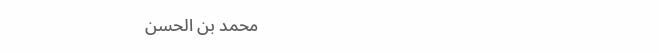محمد بن الحسن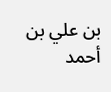بن علي بن أحمد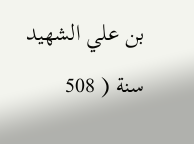بن علي الشهيد سنة ( 508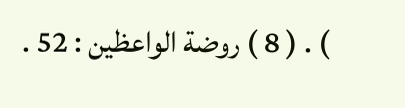) . ( 8 ) روضة الواعظين : 52 .